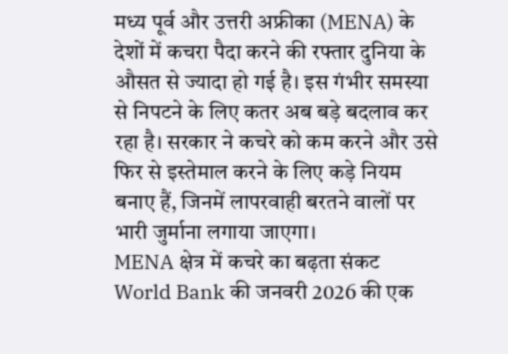मध्य पूर्व और उत्तरी अफ्रीका (MENA) के देशों में कचरा पैदा करने की रफ्तार दुनिया के औसत से ज्यादा हो गई है। इस गंभीर समस्या से निपटने के लिए कतर अब बड़े बदलाव कर रहा है। सरकार ने कचरे को कम करने और उसे फिर से इस्तेमाल करने के लिए कड़े नियम बनाए हैं, जिनमें लापरवाही बरतने वालों पर भारी जुर्माना लगाया जाएगा।
MENA क्षेत्र में कचरे का बढ़ता संकट
World Bank की जनवरी 2026 की एक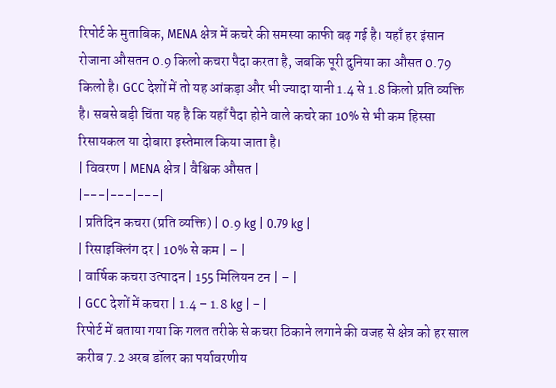रिपोर्ट के मुताबिक, MENA क्षेत्र में कचरे की समस्या काफी बढ़ गई है। यहाँ हर इंसान रोजाना औसतन 0.9 किलो कचरा पैदा करता है, जबकि पूरी दुनिया का औसत 0.79 किलो है। GCC देशों में तो यह आंकड़ा और भी ज्यादा यानी 1.4 से 1.8 किलो प्रति व्यक्ति है। सबसे बड़ी चिंता यह है कि यहाँ पैदा होने वाले कचरे का 10% से भी कम हिस्सा रिसायकल या दोबारा इस्तेमाल किया जाता है।
| विवरण | MENA क्षेत्र | वैश्विक औसत |
|---|---|---|
| प्रतिदिन कचरा (प्रति व्यक्ति) | 0.9 kg | 0.79 kg |
| रिसाइक्लिंग दर | 10% से कम | – |
| वार्षिक कचरा उत्पादन | 155 मिलियन टन | – |
| GCC देशों में कचरा | 1.4 – 1.8 kg | – |
रिपोर्ट में बताया गया कि गलत तरीके से कचरा ठिकाने लगाने की वजह से क्षेत्र को हर साल करीब 7.2 अरब डॉलर का पर्यावरणीय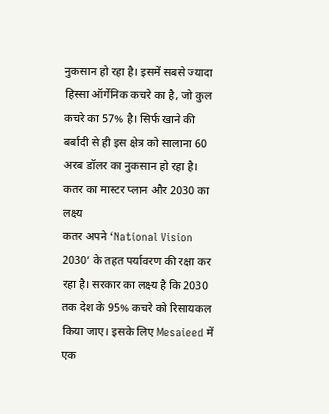नुकसान हो रहा है। इसमें सबसे ज्यादा हिस्सा ऑर्गेनिक कचरे का है, जो कुल कचरे का 57% है। सिर्फ खाने की बर्बादी से ही इस क्षेत्र को सालाना 60 अरब डॉलर का नुकसान हो रहा है।
कतर का मास्टर प्लान और 2030 का लक्ष्य
कतर अपने ‘National Vision 2030’ के तहत पर्यावरण की रक्षा कर रहा है। सरकार का लक्ष्य है कि 2030 तक देश के 95% कचरे को रिसायकल किया जाए। इसके लिए Mesaieed में एक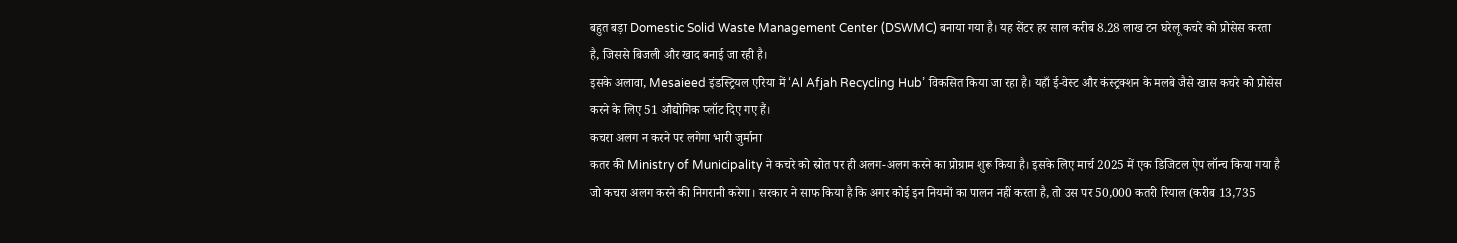बहुत बड़ा Domestic Solid Waste Management Center (DSWMC) बनाया गया है। यह सेंटर हर साल करीब 8.28 लाख टन घरेलू कचरे को प्रोसेस करता है, जिससे बिजली और खाद बनाई जा रही है।
इसके अलावा, Mesaieed इंडस्ट्रियल एरिया में ‘Al Afjah Recycling Hub’ विकसित किया जा रहा है। यहाँ ई-वेस्ट और कंस्ट्रक्शन के मलबे जैसे खास कचरे को प्रोसेस करने के लिए 51 औद्योगिक प्लॉट दिए गए हैं।
कचरा अलग न करने पर लगेगा भारी जुर्माना
कतर की Ministry of Municipality ने कचरे को स्रोत पर ही अलग-अलग करने का प्रोग्राम शुरू किया है। इसके लिए मार्च 2025 में एक डिजिटल ऐप लॉन्च किया गया है जो कचरा अलग करने की निगरानी करेगा। सरकार ने साफ किया है कि अगर कोई इन नियमों का पालन नहीं करता है, तो उस पर 50,000 कतरी रियाल (करीब 13,735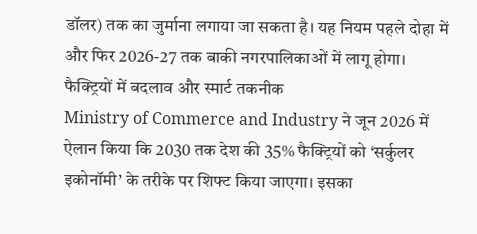डॉलर) तक का जुर्माना लगाया जा सकता है। यह नियम पहले दोहा में और फिर 2026-27 तक बाकी नगरपालिकाओं में लागू होगा।
फैक्ट्रियों में बदलाव और स्मार्ट तकनीक
Ministry of Commerce and Industry ने जून 2026 में ऐलान किया कि 2030 तक देश की 35% फैक्ट्रियों को ‘सर्कुलर इकोनॉमी’ के तरीके पर शिफ्ट किया जाएगा। इसका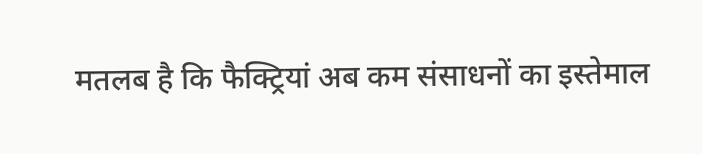मतलब है कि फैक्ट्रियां अब कम संसाधनों का इस्तेमाल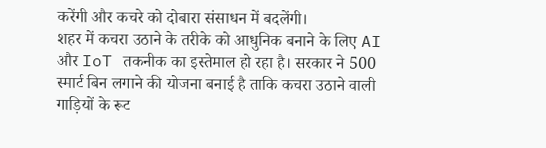करेंगी और कचरे को दोबारा संसाधन में बदलेंगी।
शहर में कचरा उठाने के तरीके को आधुनिक बनाने के लिए AI और IoT तकनीक का इस्तेमाल हो रहा है। सरकार ने 500 स्मार्ट बिन लगाने की योजना बनाई है ताकि कचरा उठाने वाली गाड़ियों के रूट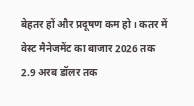बेहतर हों और प्रदूषण कम हो। कतर में वेस्ट मैनेजमेंट का बाजार 2026 तक 2.9 अरब डॉलर तक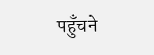पहुँचने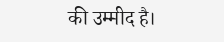की उम्मीद है।